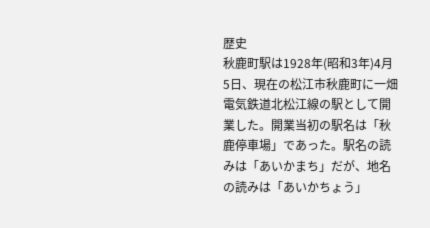歴史
秋鹿町駅は1928年(昭和3年)4月5日、現在の松江市秋鹿町に一畑電気鉄道北松江線の駅として開業した。開業当初の駅名は「秋鹿停車場」であった。駅名の読みは「あいかまち」だが、地名の読みは「あいかちょう」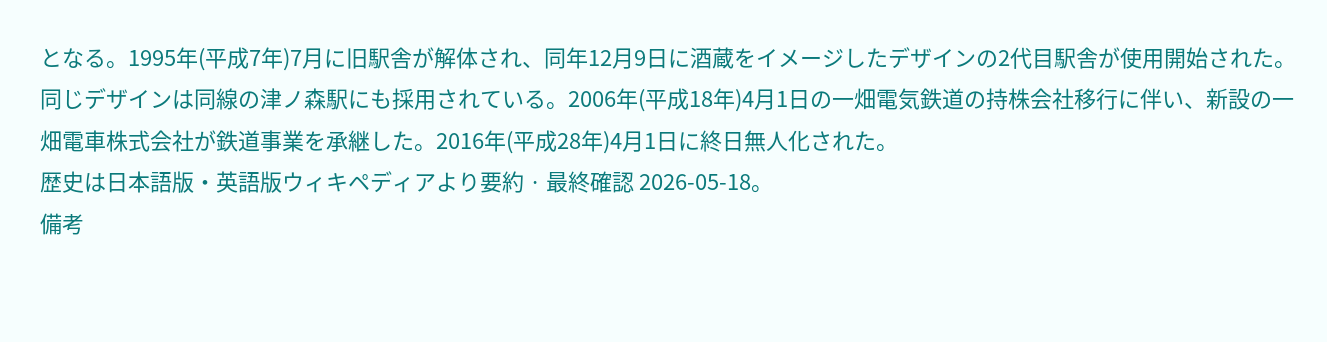となる。1995年(平成7年)7月に旧駅舎が解体され、同年12月9日に酒蔵をイメージしたデザインの2代目駅舎が使用開始された。同じデザインは同線の津ノ森駅にも採用されている。2006年(平成18年)4月1日の一畑電気鉄道の持株会社移行に伴い、新設の一畑電車株式会社が鉄道事業を承継した。2016年(平成28年)4月1日に終日無人化された。
歴史は日本語版・英語版ウィキペディアより要約 · 最終確認 2026-05-18。
備考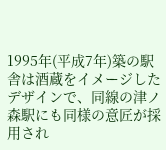1995年(平成7年)築の駅舎は酒蔵をイメージしたデザインで、同線の津ノ森駅にも同様の意匠が採用され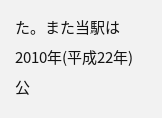た。また当駅は2010年(平成22年)公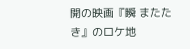開の映画『瞬 またたき』のロケ地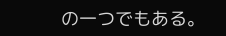の一つでもある。